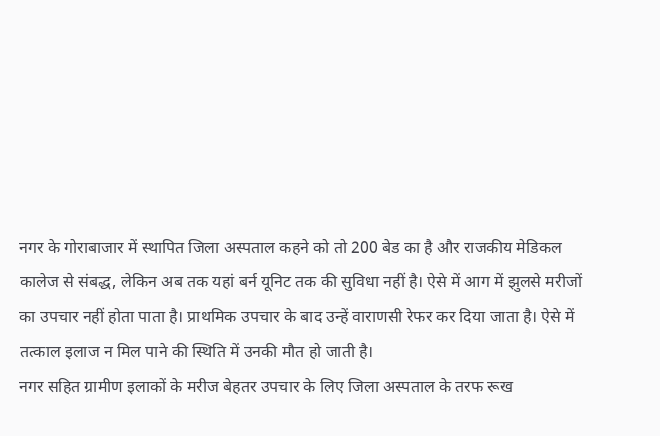नगर के गोराबाजार में स्थापित जिला अस्पताल कहने को तो 200 बेड का है और राजकीय मेडिकल कालेज से संबद्ध, लेकिन अब तक यहां बर्न यूनिट तक की सुविधा नहीं है। ऐसे में आग में झुलसे मरीजों का उपचार नहीं होता पाता है। प्राथमिक उपचार के बाद उन्हें वाराणसी रेफर कर दिया जाता है। ऐसे में तत्काल इलाज न मिल पाने की स्थिति में उनकी मौत हो जाती है।
नगर सहित ग्रामीण इलाकों के मरीज बेहतर उपचार के लिए जिला अस्पताल के तरफ रूख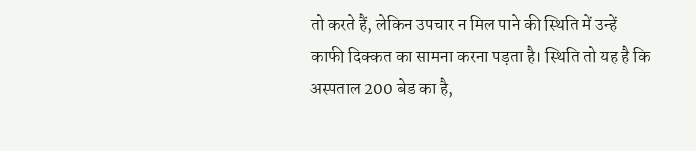तो करते हैं, लेकिन उपचार न मिल पाने की स्थिति में उन्हें काफी दिक्कत का सामना करना पड़ता है। स्थिति तो यह है कि अस्पताल 200 बेड का है,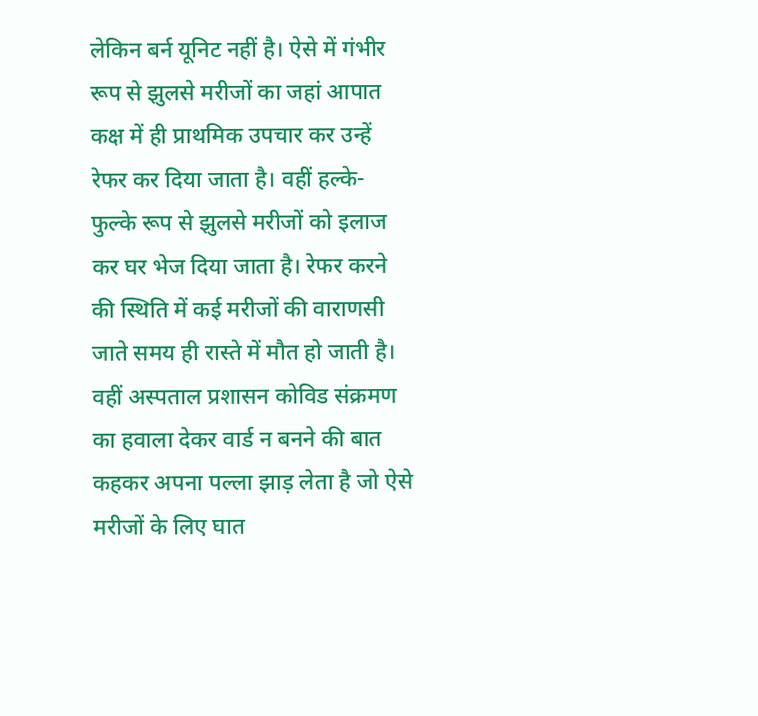लेकिन बर्न यूनिट नहीं है। ऐसे में गंभीर रूप से झुलसे मरीजों का जहां आपात कक्ष में ही प्राथमिक उपचार कर उन्हें रेफर कर दिया जाता है। वहीं हल्के- फुल्के रूप से झुलसे मरीजों को इलाज कर घर भेज दिया जाता है। रेफर करने की स्थिति में कई मरीजों की वाराणसी जाते समय ही रास्ते में मौत हो जाती है। वहीं अस्पताल प्रशासन कोविड संक्रमण का हवाला देकर वार्ड न बनने की बात कहकर अपना पल्ला झाड़ लेता है जो ऐसे मरीजों के लिए घात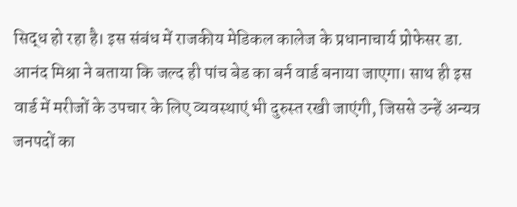सिद्ध हो रहा है। इस संबंध में राजकीय मेडिकल कालेज के प्रधानाचार्य प्रोफेसर डा. आनंद मिश्रा ने बताया कि जल्द ही पांच बेड का बर्न वार्ड बनाया जाएगा। साथ ही इस वार्ड में मरीजों के उपचार के लिए व्यवस्थाएं भी दुरुस्त रखी जाएंगी, जिससे उन्हें अन्यत्र जनपदों का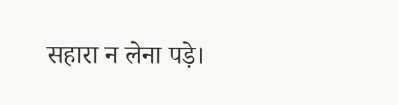सहारा न लेना पड़े।